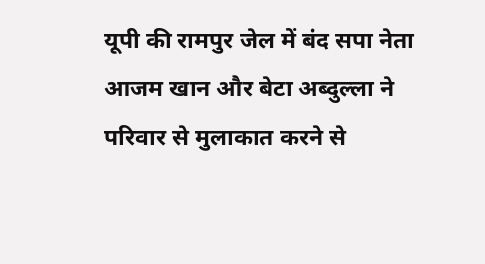यूपी की रामपुर जेल में बंद सपा नेता आजम खान और बेटा अब्दुल्ला ने परिवार से मुलाकात करने से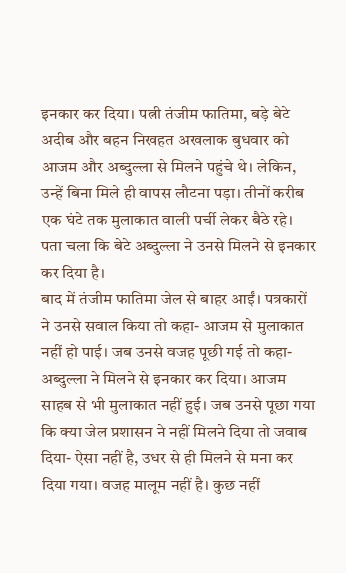इनकार कर दिया। पत्नी तंजीम फातिमा, बड़े बेटे अदीब और बहन निखहत अखलाक बुधवार को आजम और अब्दुल्ला से मिलने पहुंचे थे। लेकिन, उन्हें बिना मिले ही वापस लौटना पड़ा। तीनों करीब एक घंटे तक मुलाकात वाली पर्ची लेकर बैठे रहे। पता चला कि बेटे अब्दुल्ला ने उनसे मिलने से इनकार कर दिया है।
बाद में तंजीम फातिमा जेल से बाहर आईं। पत्रकारों ने उनसे सवाल किया तो कहा- आजम से मुलाकात नहीं हो पाई। जब उनसे वजह पूछी गई तो कहा- अब्दुल्ला ने मिलने से इनकार कर दिया। आजम साहब से भी मुलाकात नहीं हुई। जब उनसे पूछा गया कि क्या जेल प्रशासन ने नहीं मिलने दिया तो जवाब दिया- ऐसा नहीं है, उधर से ही मिलने से मना कर दिया गया। वजह मालूम नहीं है। कुछ नहीं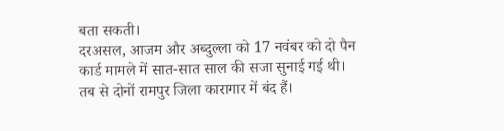बता सकती।
दरअसल, आजम और अब्दुल्ला को 17 नवंबर को दो पैन कार्ड मामले में सात-सात साल की सजा सुनाई गई थी। तब से दोनों रामपुर जिला कारागार में बंद हैं।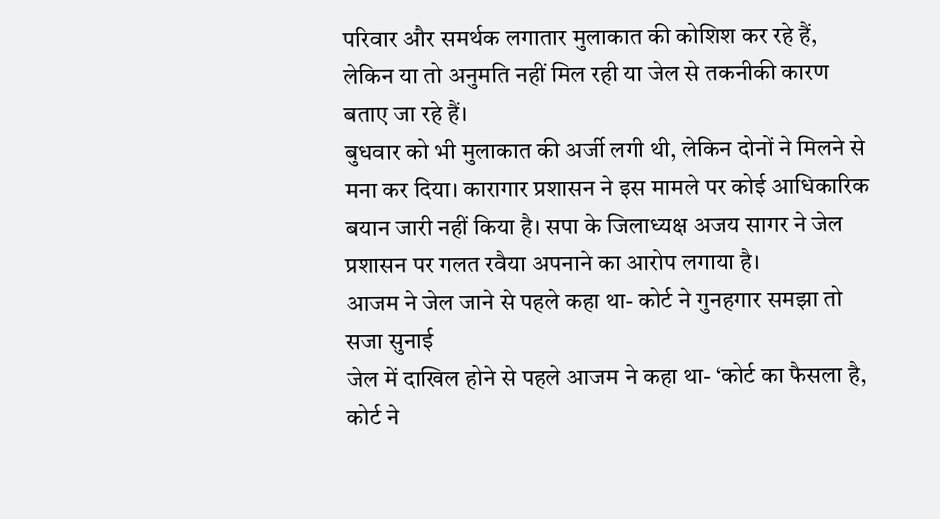परिवार और समर्थक लगातार मुलाकात की कोशिश कर रहे हैं, लेकिन या तो अनुमति नहीं मिल रही या जेल से तकनीकी कारण बताए जा रहे हैं।
बुधवार को भी मुलाकात की अर्जी लगी थी, लेकिन दोनों ने मिलने से मना कर दिया। कारागार प्रशासन ने इस मामले पर कोई आधिकारिक बयान जारी नहीं किया है। सपा के जिलाध्यक्ष अजय सागर ने जेल प्रशासन पर गलत रवैया अपनाने का आरोप लगाया है।
आजम ने जेल जाने से पहले कहा था- कोर्ट ने गुनहगार समझा तो सजा सुनाई
जेल में दाखिल होने से पहले आजम ने कहा था- ‘कोर्ट का फैसला है, कोर्ट ने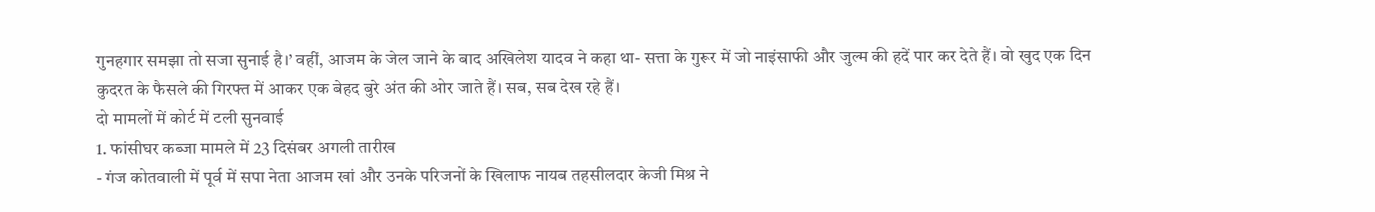गुनहगार समझा तो सजा सुनाई है।’ वहीं, आजम के जेल जाने के बाद अखिलेश यादव ने कहा था- सत्ता के गुरूर में जो नाइंसाफी और जुल्म की हदें पार कर देते हैं। वो खुद एक दिन कुदरत के फैसले की गिरफ्त में आकर एक बेहद बुरे अंत की ओर जाते हैं। सब, सब देख रहे हैं।
दो मामलों में कोर्ट में टली सुनवाई
1. फांसीघर कब्जा मामले में 23 दिसंबर अगली तारीख
- गंज कोतवाली में पूर्व में सपा नेता आजम खां और उनके परिजनों के खिलाफ नायब तहसीलदार केजी मिश्र ने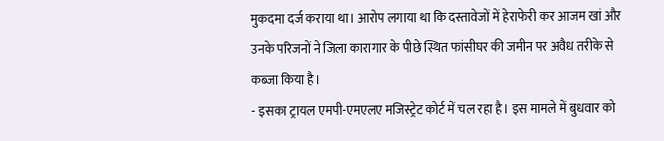मुकदमा दर्ज कराया था। आरोप लगाया था कि दस्तावेजों में हेराफेरी कर आजम खां और उनके परिजनों ने जिला कारागार के पीछे स्थित फांसीघर की जमीन पर अवैध तरीके से कब्जा किया है।
- इसका ट्रायल एमपी-एमएलए मजिस्ट्रेट कोर्ट में चल रहा है। इस मामले में बुधवार को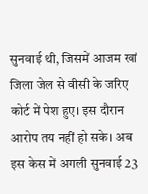सुनवाई थी, जिसमें आजम खां जिला जेल से वीसी के जरिए कोर्ट में पेश हुए। इस दौरान आरोप तय नहीं हो सके। अब इस केस में अगली सुनवाई 23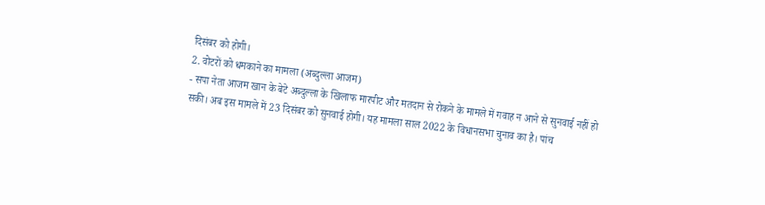दिसंबर को होगी।
2. वोटरों को धमकाने का मामला (अब्दुल्ला आजम)
- सपा नेता आजम खान के बेटे अब्दुल्ला के खिलाफ मारपीट और मतदान से रोकने के मामले में गवाह न आने से सुनवाई नहीं हो सकी। अब इस मामले में 23 दिसंबर को सुनवाई होगी। यह मामला साल 2022 के विधानसभा चुनाव का है। पांच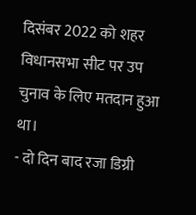दिसंबर 2022 को शहर विधानसभा सीट पर उप चुनाव के लिए मतदान हुआ था।
- दो दिन बाद रजा डिग्री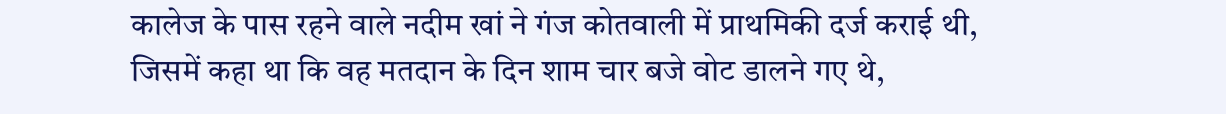कालेज के पास रहने वाले नदीम खां ने गंज कोतवाली में प्राथमिकी दर्ज कराई थी, जिसमें कहा था कि वह मतदान के दिन शाम चार बजे वोट डालने गए थे,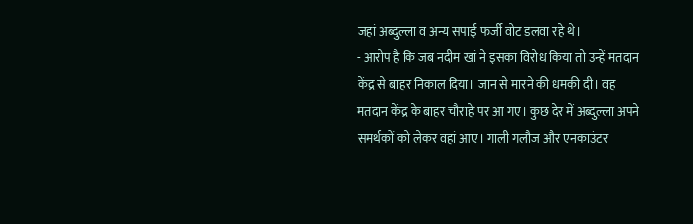जहां अब्दुल्ला व अन्य सपाई फर्जी वोट डलवा रहे थे।
- आरोप है कि जब नदीम खां ने इसका विरोध किया तो उन्हें मतदान केंद्र से बाहर निकाल दिया। जान से मारने की धमकी दी। वह मतदान केंद्र के बाहर चौराहे पर आ गए। कुछ देर में अब्दुल्ला अपने समर्थकों को लेकर वहां आए। गाली गलौज और एनकाउंटर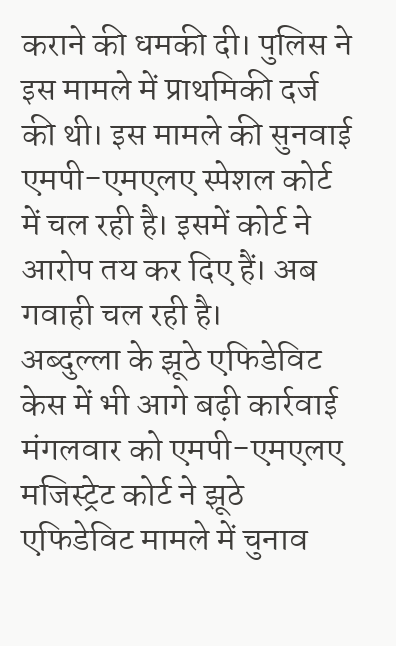कराने की धमकी दी। पुलिस ने इस मामले में प्राथमिकी दर्ज की थी। इस मामले की सुनवाई एमपी-एमएलए स्पेशल कोर्ट में चल रही है। इसमें कोर्ट ने आरोप तय कर दिए हैं। अब गवाही चल रही है।
अब्दुल्ला के झूठे एफिडेविट केस में भी आगे बढ़ी कार्रवाई
मंगलवार को एमपी-एमएलए मजिस्ट्रेट कोर्ट ने झूठे एफिडेविट मामले में चुनाव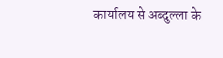कार्यालय से अब्दुल्ला के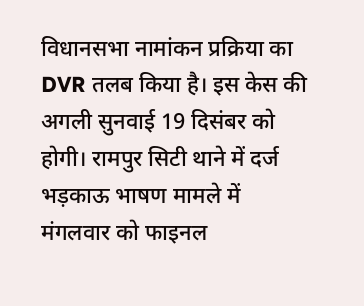विधानसभा नामांकन प्रक्रिया का DVR तलब किया है। इस केस की अगली सुनवाई 19 दिसंबर को होगी। रामपुर सिटी थाने में दर्ज भड़काऊ भाषण मामले में मंगलवार को फाइनल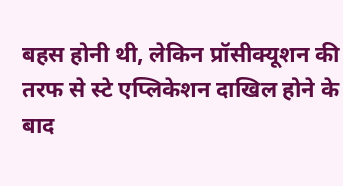बहस होनी थी, लेकिन प्रॉसीक्यूशन की तरफ से स्टे एप्लिकेशन दाखिल होने के बाद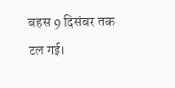बहस 9 दिसंबर तक टल गई।